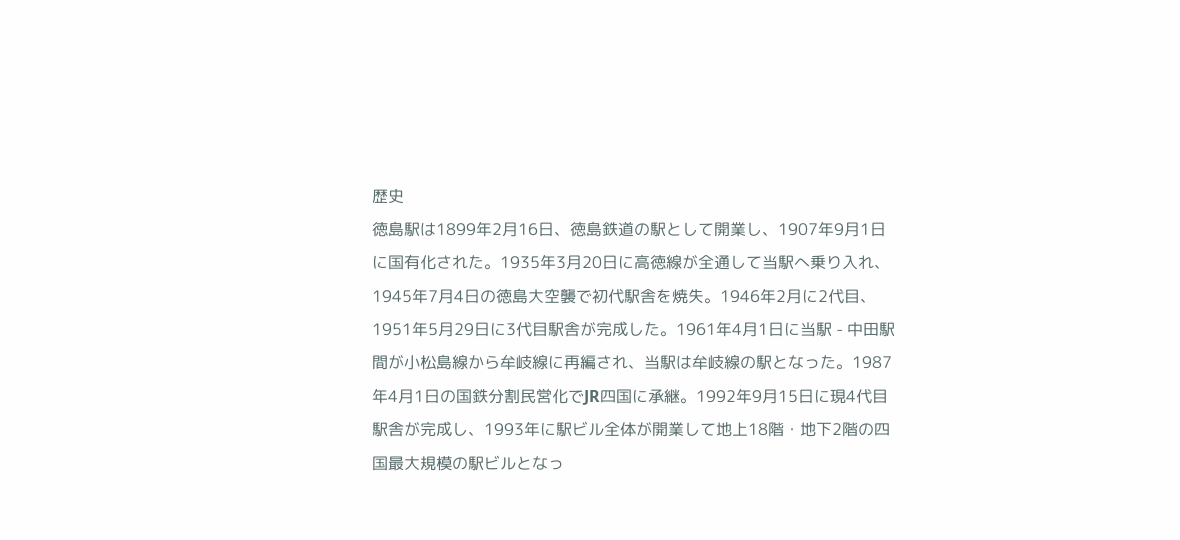歴史
徳島駅は1899年2月16日、徳島鉄道の駅として開業し、1907年9月1日に国有化された。1935年3月20日に高徳線が全通して当駅へ乗り入れ、1945年7月4日の徳島大空襲で初代駅舎を焼失。1946年2月に2代目、1951年5月29日に3代目駅舎が完成した。1961年4月1日に当駅 - 中田駅間が小松島線から牟岐線に再編され、当駅は牟岐線の駅となった。1987年4月1日の国鉄分割民営化でJR四国に承継。1992年9月15日に現4代目駅舎が完成し、1993年に駅ビル全体が開業して地上18階・地下2階の四国最大規模の駅ビルとなっ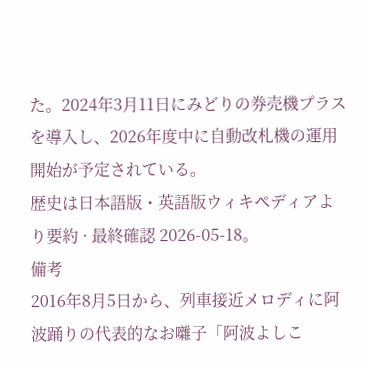た。2024年3月11日にみどりの券売機プラスを導入し、2026年度中に自動改札機の運用開始が予定されている。
歴史は日本語版・英語版ウィキペディアより要約 · 最終確認 2026-05-18。
備考
2016年8月5日から、列車接近メロディに阿波踊りの代表的なお囃子「阿波よしこ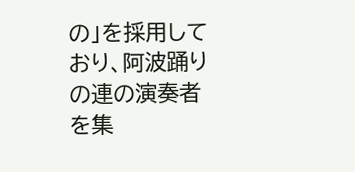の」を採用しており、阿波踊りの連の演奏者を集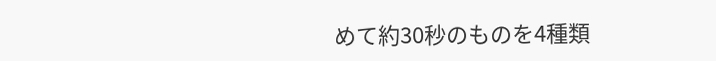めて約30秒のものを4種類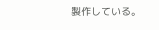製作している。